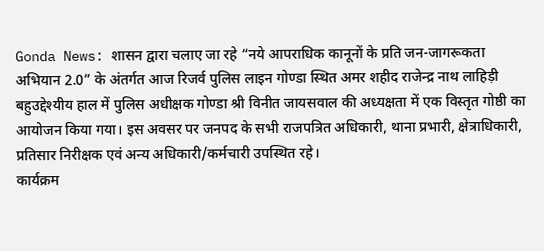Gonda News: शासन द्वारा चलाए जा रहे “नये आपराधिक कानूनों के प्रति जन-जागरूकता अभियान 2.0” के अंतर्गत आज रिजर्व पुलिस लाइन गोण्डा स्थित अमर शहीद राजेन्द्र नाथ लाहिड़ी बहुउद्देश्यीय हाल में पुलिस अधीक्षक गोण्डा श्री विनीत जायसवाल की अध्यक्षता में एक विस्तृत गोष्ठी का आयोजन किया गया। इस अवसर पर जनपद के सभी राजपत्रित अधिकारी, थाना प्रभारी, क्षेत्राधिकारी, प्रतिसार निरीक्षक एवं अन्य अधिकारी/कर्मचारी उपस्थित रहे।
कार्यक्रम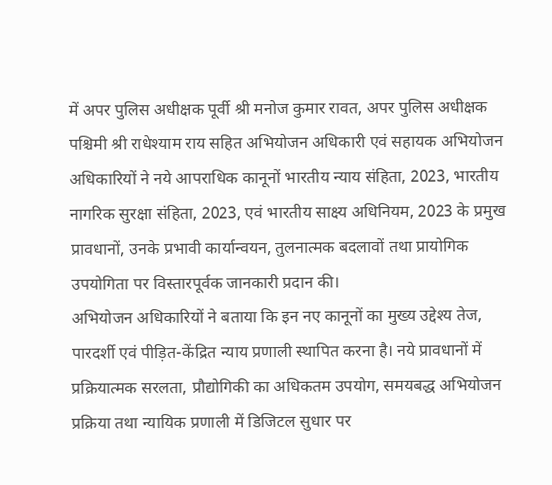में अपर पुलिस अधीक्षक पूर्वी श्री मनोज कुमार रावत, अपर पुलिस अधीक्षक पश्चिमी श्री राधेश्याम राय सहित अभियोजन अधिकारी एवं सहायक अभियोजन अधिकारियों ने नये आपराधिक कानूनों भारतीय न्याय संहिता, 2023, भारतीय नागरिक सुरक्षा संहिता, 2023, एवं भारतीय साक्ष्य अधिनियम, 2023 के प्रमुख प्रावधानों, उनके प्रभावी कार्यान्वयन, तुलनात्मक बदलावों तथा प्रायोगिक उपयोगिता पर विस्तारपूर्वक जानकारी प्रदान की।
अभियोजन अधिकारियों ने बताया कि इन नए कानूनों का मुख्य उद्देश्य तेज, पारदर्शी एवं पीड़ित-केंद्रित न्याय प्रणाली स्थापित करना है। नये प्रावधानों में प्रक्रियात्मक सरलता, प्रौद्योगिकी का अधिकतम उपयोग, समयबद्ध अभियोजन प्रक्रिया तथा न्यायिक प्रणाली में डिजिटल सुधार पर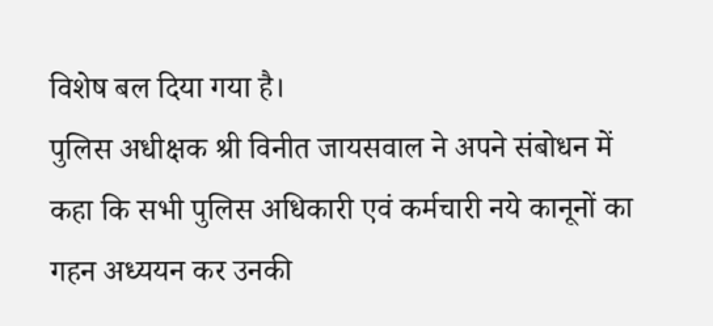विशेष बल दिया गया है।
पुलिस अधीक्षक श्री विनीत जायसवाल ने अपने संबोधन में कहा कि सभी पुलिस अधिकारी एवं कर्मचारी नये कानूनों का गहन अध्ययन कर उनकी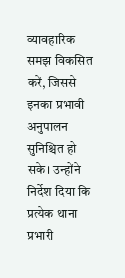व्यावहारिक समझ विकसित करें, जिससे इनका प्रभावी अनुपालन सुनिश्चित हो सके। उन्होंने निर्देश दिया कि प्रत्येक थाना प्रभारी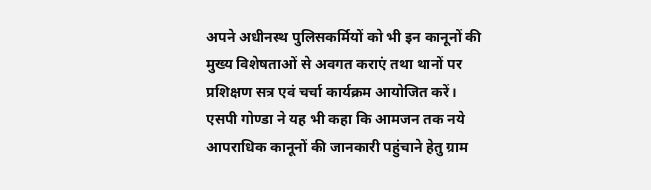अपने अधीनस्थ पुलिसकर्मियों को भी इन कानूनों की मुख्य विशेषताओं से अवगत कराएं तथा थानों पर प्रशिक्षण सत्र एवं चर्चा कार्यक्रम आयोजित करें।
एसपी गोण्डा ने यह भी कहा कि आमजन तक नये आपराधिक कानूनों की जानकारी पहुंचाने हेतु ग्राम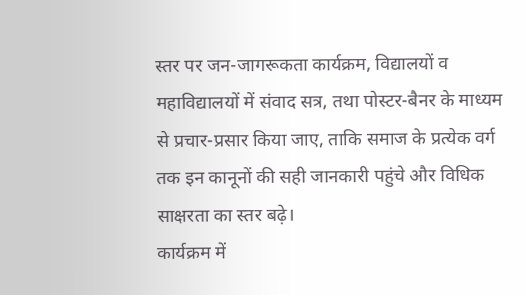स्तर पर जन-जागरूकता कार्यक्रम, विद्यालयों व महाविद्यालयों में संवाद सत्र, तथा पोस्टर-बैनर के माध्यम से प्रचार-प्रसार किया जाए, ताकि समाज के प्रत्येक वर्ग तक इन कानूनों की सही जानकारी पहुंचे और विधिक साक्षरता का स्तर बढ़े।
कार्यक्रम में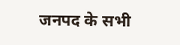जनपद के सभी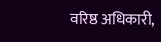वरिष्ठ अधिकारी,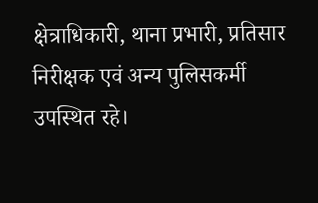क्षेत्राधिकारी, थाना प्रभारी, प्रतिसार निरीक्षक एवं अन्य पुलिसकर्मी उपस्थित रहे।